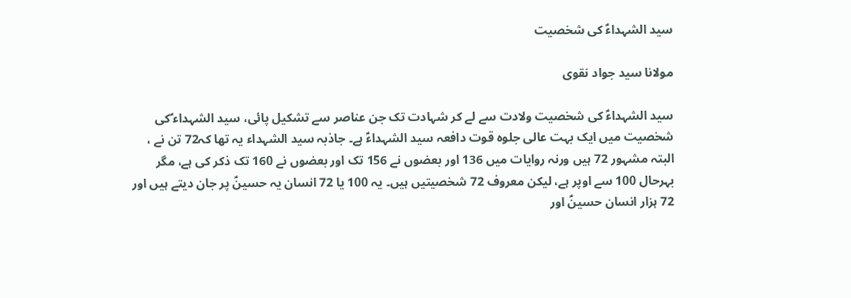سید الشہداءؑ کی شخصیت

مولانا سید جواد نقوی

سید الشہداءؑ کی شخصیت ولادت سے لے کر شہادت تک جن عناصر سے تشکیل پائی، سید الشہداء ؑکی شخصیت میں ایک بہت عالی جلوہ قوت دافعہ سید الشہداءؑ ہے۔ جاذبہ سید الشہداء یہ تھا کہ72 تن نے ، البتہ مشہور 72 ہیں ورنہ روایات میں 136 اور بعضوں نے 156 تک اور بعضوں نے 160 تک ذکر کی ہے، مگر بہرحال 100 سے اوپر ہے، لیکن معروف 72 شخصیتیں ہیں۔ یہ 100 یا 72 انسان یہ حسینؑ پر جان دیتے ہیں اور 72 ہزار انسان حسینؑ اور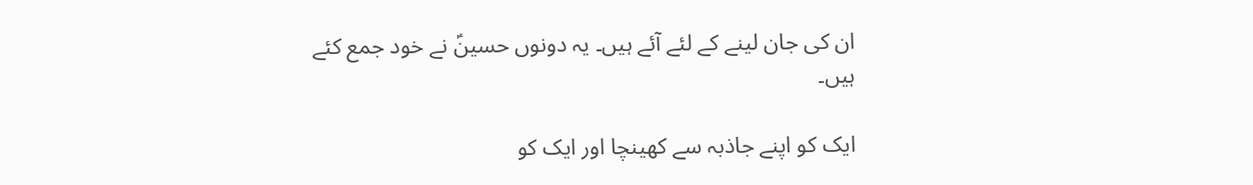ان کی جان لینے کے لئے آئے ہیں۔ یہ دونوں حسینؑ نے خود جمع کئے ہیں۔

ایک کو اپنے جاذبہ سے کھینچا اور ایک کو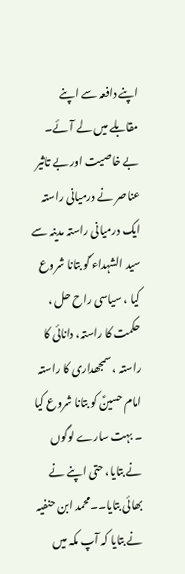اپنے دافعہ سے اپنے مقابلے میں لے آئے۔ بے خاصیت اور بے تاثیر عناصر نے درمیانی راستہ ایک درمیانی راستہ مدینہ سے سید الشہداء ؑکو بتانا شروع کیا ، سیاسی راح حل ، حکمت کا راستہ، دانائی کا راستہ ، سمجھداری کا راستہ امام حسینؑ کو بتانا شروع کیا ۔ بہت سارے لوگوں نے بتایا، حتی اپنے نے بھائی بتایا۔۔محمد ابن حنفیہ نے بتایا کہ آپ مکہ میں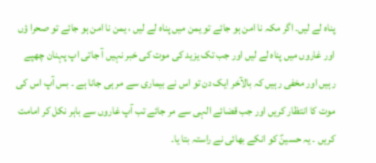پناہ لے لیں۔ اگر مکہ نا امن ہو جائے تو یمن میں پناہ لے لیں ، یمن نا امن ہو جائے تو صحرا ؤں اور غاروں میں پناہ لے لیں اور جب تک یزید کی موت کی خبر نہیں آ جاتی اپ پہنان چھپے رہیں اور مخفی رہیں کہ بالآخر ایک دن تو اس نے بیماری سے مر ہی جانا ہے ۔ بس آپ اس کی موت کا انتظار کریں اور جب قضائے الہی سے مر جائے تب آپ غاروں سے باہر نکل کر امامت کریں ۔ یہ حسینؑ کو انکے بھائی نے راستہ بتا یا۔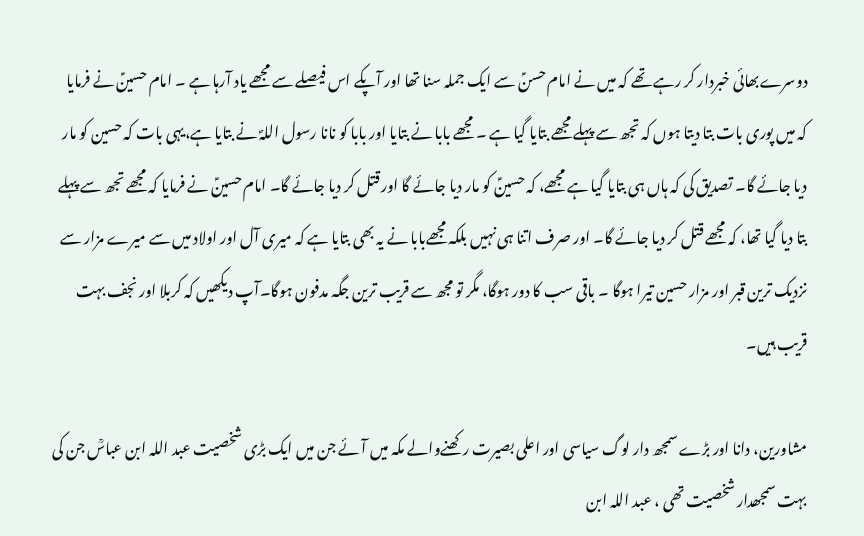دوسرےبھائی خبردار کر رہے تھے کہ میں نے امام حسنؑ سے ایک جملہ سنا تھا اور آپکے اس فیصلے سے مجھے یاد آرہا ہے ۔ امام حسینؑ نے فرمایا کہ میں پوری بات بتا دیتا ہوں کہ تجھ سے پہلے مجھے بتایا گیا ہے ۔ مجھے بابا نے بتایا اور بابا کو نانا رسول اللہؐ نے بتایا ہے،یہی بات کہ حسین کو مار دیا جائے گا۔ تصدیق کی کہ ہاں ہی بتایا گیا ہے مجھے، کہ حسینؑ کو مار دیا جائے گا اور قتل کر دیا جائے گا۔ امام حسینؑ نے فرمایا کہ مجھے تجھ سے پہلے بتا دیا گیا تھا، کہ مجھے قتل کر دیا جائے گا۔ اور صرف اتنا ہی نہیں بلکہ مجھےبابا نے یہ بھی بتایا ہے کہ میری آل اور اولاد میں سے میرے مزار سے نزدیک ترین قبر اور مزار حسین تیرا ہوگا ۔ باقی سب کا دور ہوگا، مگر تو مجھ سے قریب ترین جگہ مدفون ہوگا۔آپ دیکھیں کہ کربلا اور نجف بہت قریب ہیں۔

مشاورین، دانا اور بڑے سمجھ دار لوگ سیاسی اور اعلی بصیرت رکھنےوالے مکہ میں آئے جن میں ایک بڑی شخصیت عبد اللہ ابن عباسؒ جن کی بہت سمجھدار شخصیت تھی ، عبد اللہ ابن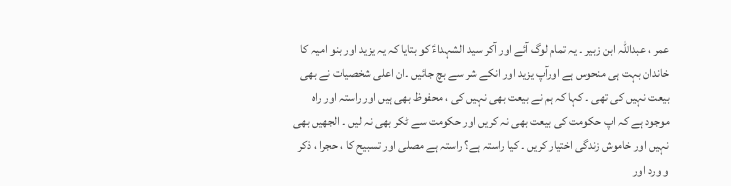عمر ، عبداللہ ابن زبیر ۔ یہ تمام لوگ آئے اور آکر سید الشہداءؑ کو بتایا کہ یہ یزید اور بنو امیہ کا خاندان بہت ہی منحوس ہے اورآپ یزید اور انکے شر سے بچ جائیں ۔ان اعلی شخصیات نے بھی بیعت نہیں کی تھی ۔ کہا کہ ہم نے بیعت بھی نہیں کی ، محفوظ بھی ہیں اور راستہ اور راہ موجود ہے کہ اپ حکومت کی بیعت بھی نہ کریں اور حکومت سے ٹکر بھی نہ لیں ۔ الجھیں بھی نہیں اور خاموش زندگی اختیار کریں ۔ کیا راستہ ہے؟ راستہ ہے مصلی اور تسبیح کا ، حجرا ، ذکر و ورد اور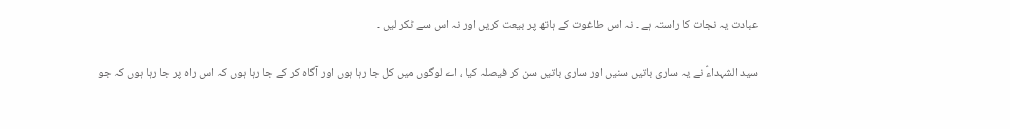عبادت یہ نجات کا راستہ ہے ۔ نہ اس طاغوت کے ہاتھ پر بیعت کریں اور نہ اس سے ٹکر لیں ۔

سید الشہداءؑ نے یہ ساری باتیں سنیں اور ساری باتیں سن کر فیصلہ کیا ، اے لوگوں میں کل جا رہا ہوں اور آگاہ کر کے جا رہا ہوں کہ اس راہ پر جا رہا ہوں کہ جو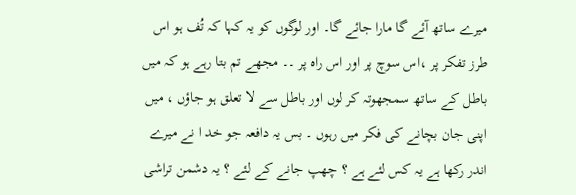میرے ساتھ آئے گا مارا جائے گا۔ اور لوگوں کو یہ کہا کہ تُف ہو اس طرز تفکر پر ،اس سوچ پر اور اس راہ پر ۔۔ مجھے تم بتا رہے ہو کہ میں باطل کے ساتھ سمجھوتہ کر لوں اور باطل سے لا تعلق ہو جاؤں ، میں اپنی جان بچانے کی فکر میں رہوں ۔ بس یہ دافعہ جو خد ا نے میرے اندر رکھا ہے یہ کس لئے ہے ؟ چھپ جانے کے لئے ؟ یہ دشمن تراشی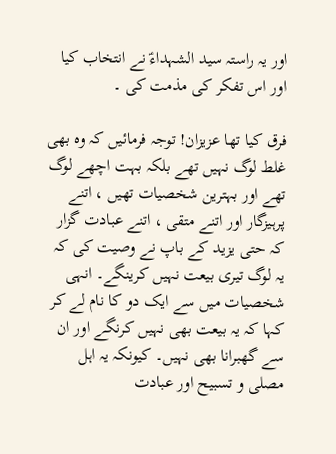اور یہ راستہ سید الشہداءؑ نے انتخاب کیا اور اس تفکر کی مذمت کی ۔

فرق کیا تھا عزیزان! توجہ فرمائیں کہ وہ بھی غلط لوگ نہیں تھے بلکہ بہت اچھے لوگ تھے اور بہترین شخصیات تھیں ، اتنے پرہیزگار اور اتنے متقی ، اتنے عبادت گزار کہ حتی یزید کے باپ نے وصیت کی کہ یہ لوگ تیری بیعت نہیں کرینگے۔ انہی شخصیات میں سے ایک دو کا نام لے کر کہا کہ یہ بیعت بھی نہیں کرنگے اور ان سے گھبرانا بھی نہیں۔ کیونکہ یہ اہل مصلی و تسبیح اور عبادت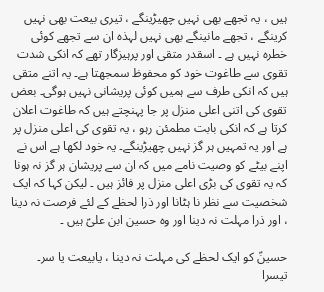ہیں ، یہ تجھے بھی نہیں چھیڑینگے ، تیری بیعت بھی نہیں کرینگے ، تجھے مانینگے بھی نہیں لہذہ ان سے تجھے کوئی خطرہ نہیں ہے ۔ اسقدر متقی اور پرہیزگار تھے کہ انکی شدت تقوی سے طاغوت خود کو محفوظ سمجھتا ہے۔ یہ اتنے متقی ہیں کہ انکی طرف سے ہمیں کوئی پریشانی نہیں ہوگی۔ بعض تقوی کی اتنی اعلی منزل پر جا پہنچتے ہیں کہ طاغوت اعلان کرتا ہے کہ انکی بابت مطمئن رہو ، یہ تقوی کی اعلی منزل پر ہے اور یہ تمہیں ہر گز نہیں چھیڑینگے۔ یہ خود لکھا ہے اس نے اپنے بیٹے کو وصیت نامے میں کہ ان سے پریشان ہر گز نہ ہونا کہ یہ تقوی کی بڑی اعلی منزل پر فائز ہیں ۔ لیکن کہا کہ ایک شخصیت سے نظر نا ہٹانا اور ذرا لحظے کے لئے فرصت نہ دینا ، اور ذرا مہلت نہ دینا اور وہ حسین ابن علیؑ ہیں ۔

حسینؑ کو ایک لحظے کی مہلت نہ دینا ، یابیعت یا سر۔ تیسرا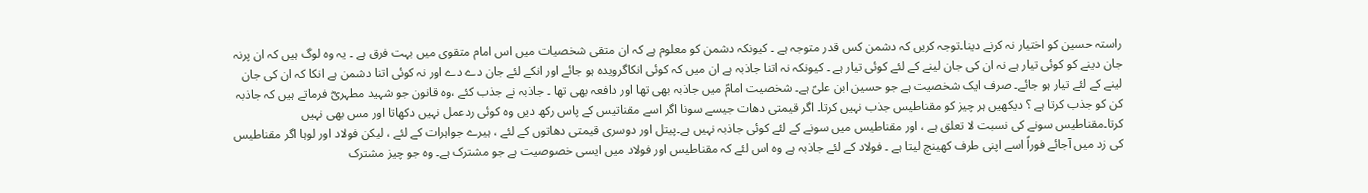راستہ حسین کو اختیار نہ کرنے دینا۔توجہ کریں کہ دشمن کس قدر متوجہ ہے ۔ کیونکہ دشمن کو معلوم ہے کہ ان متقی شخصیات میں اس امام متقوی میں بہت فرق ہے ۔ یہ وہ لوگ ہیں کہ ان پرنہ جان دینے کو کوئی تیار ہے نہ ان کی جان لینے کے لئے کوئی تیار ہے ۔ کیونکہ نہ اتنا جاذبہ ہے ان میں کہ کوئی انکاگرویدہ ہو جائے اور انکے لئے جان دے دے اور نہ کوئی اتنا دشمن ہے انکا کہ ان کی جان لینے کے لئے تیار ہو جائے۔ صرف ایک شخصیت ہے جو حسین ابن علیؑ ہے۔ شخصیت امامؑ میں جاذبہ بھی تھا اور دافعہ بھی تھا ۔ جاذبہ نے جذب کئے ،وہ قانون جو شہید مطہریؓ فرماتے ہیں کہ جاذبہ کن کو جذب کرتا ہے ؟ دیکھیں ہر چیز کو مقناطیس جذب نہیں کرتا۔ اگر قیمتی دھات جیسے سونا اگر اسے مقناتیس کے پاس رکھ دیں وہ کوئی ردعمل نہیں دکھاتا اور مس بھی نہیں کرتا۔مقناطیس سونے کی نسبت لا تعلق ہے ، اور مقناطیس میں سونے کے لئے کوئی جاذبہ نہیں ہے۔پیتل اور دوسری قیمتی دھاتوں کے لئے ، ہیرے جواہرات کے لئے ، لیکن فولاد اور لوہا اگر مقناطیس کی زد میں آجائے فوراً اسے اپنی طرف کھینچ لیتا ہے ۔ فولاد کے لئے جاذبہ ہے وہ اس لئے کہ مقناطیس اور فولاد میں ایسی خصوصیت ہے جو مشترک ہے۔ وہ جو چیز مشترک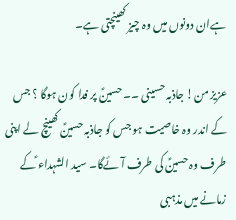ہےان دونوں میں وہ چیز کھینچتی ہے۔

عزیز من! جاذبہ حسینی ۔۔ حسینؑ پر فدا کون ہوگا ؟ جس کے اندر وہ خاصیت ہو جس کو جاذبہ حسینؑ کھینچ لے اپنی طرف وہ حسینؑ کی طرف آئےگا۔ سید الشہداء ؑکے زمانے میں مذہبی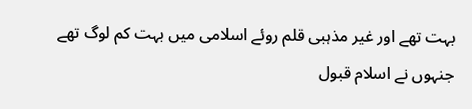بہت تھے اور غیر مذہبی قلم روئے اسلامی میں بہت کم لوگ تھے جنہوں نے اسلام قبول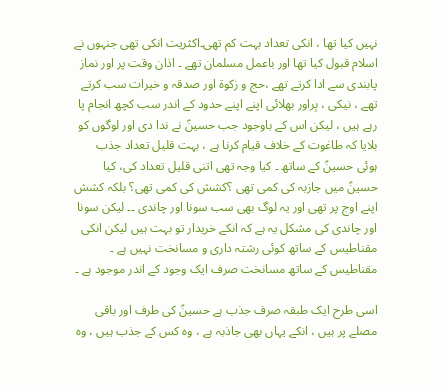نہیں کیا تھا ، انکی تعداد بہت کم تھی۔اکثریت انکی تھی جنہوں نے اسلام قبول کیا تھا اور باعمل مسلمان تھے ۔ اذان وقت پر اور نماز پابندی سے ادا کرتے تھے ،حج و زکوۃ اور صدقہ و خیرات سب کرتے تھے ، نیکی ، بِراور بھلائی اپنے اپنے حدود کے اندر سب کچھ انجام پا رہے ہیں ، لیکن اس کے باوجود جب حسینؑ نے ندا دی اور لوگوں کو بلایا کہ طاغوت کے خلاف قیام کرنا ہے ، بہت قلیل تعداد جذب ہوئی حسینؑ کے ساتھ ۔ کیا وجہ تھی اتنی قلیل تعداد کی، کیا حسینؑ میں جازبہ کی کمی تھی ؟کشش کی کمی تھی؟ بلکہ کشش اپنے اوج پر تھی اور یہ لوگ بھی سب سونا اور چاندی ۔۔ لیکن سونا اور چاندی کی مشکل یہ ہے کہ انکے خریدار تو بہت ہیں لیکن انکی مقناطیس کے ساتھ کوئی رشتہ داری و مسانخت نہیں ہے ۔ مقناطیس کے ساتھ مسانخت صرف ایک وجود کے اندر موجود ہے ۔

اسی طرح ایک طبقہ صرف جذب ہے حسینؑ کی طرف اور باقی مصلے پر ہیں ، انکے یہاں بھی جاذبہ ہے ، وہ کس کے جذب ہیں ، وہ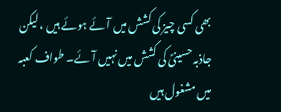بھی کسی چیز کی کشش میں آئے ہوئے ہیں ، لیکن جاذبہ حسینیؑ کی کشش میں نہیں آئے۔ طواف کعبہ میں مشغول ہیں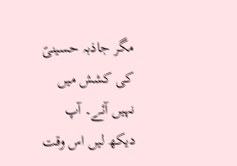مگر جاذبہ حسینیؑ کی کشش میں نہیں آئے۔ آپ دیکھ لیں اس وقت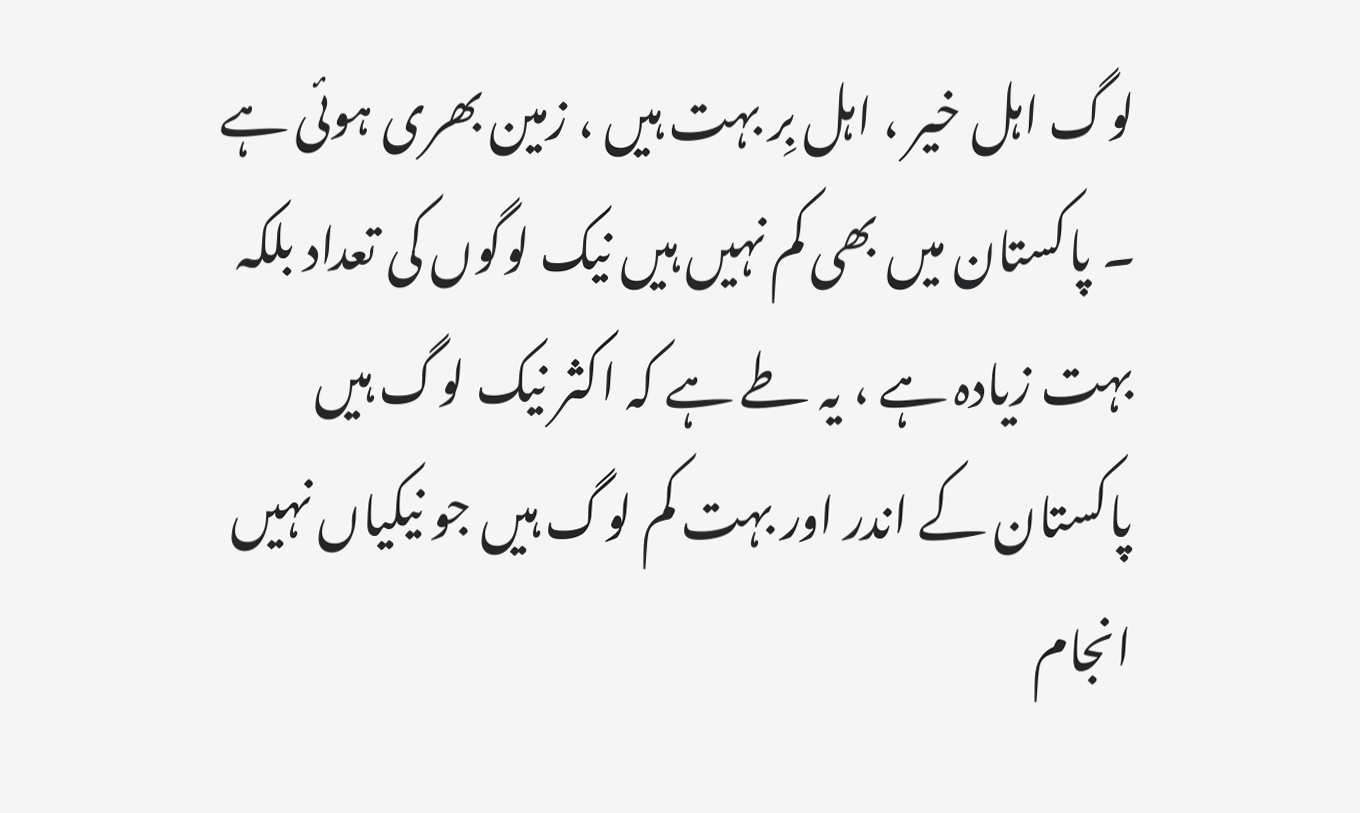لوگ اہل خیر ، اہل بِر بہت ہیں ، زمین بھری ہوئی ہے ۔ پاکستان میں بھی کم نہیں ہیں نیک لوگوں کی تعداد بلکہ بہت زیادہ ہے ، یہ طے ہے کہ اکثر نیک لوگ ہیں پاکستان کے اندر اور بہت کم لوگ ہیں جو نیکیاں نہیں انجام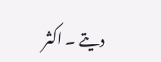دیتے ۔ اکثر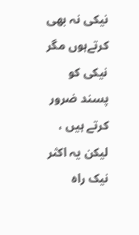نیکی نہ بھی کرتےہوں مگر نیکی کو پسند ضرور کرتے ہیں ، لیکن یہ اکثر نیک راہ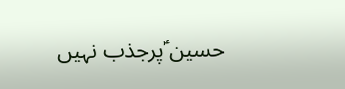حسین ؑپرجذب نہیں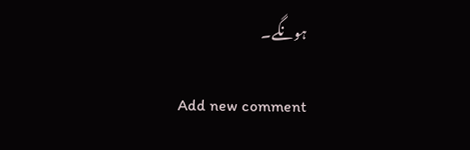ہونگے۔

Add new comment